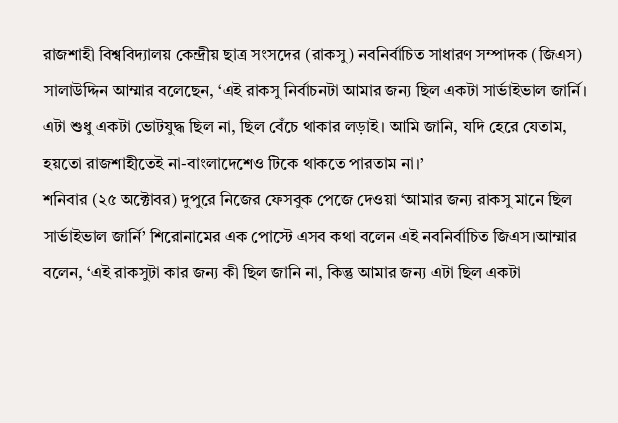রাজশাহী বিশ্ববিদ্যালয় কেন্দ্রীয় ছাত্র সংসদের (রাকসু) নবনির্বাচিত সাধারণ সম্পাদক (জিএস) সালাউদ্দিন আম্মার বলেছেন, ‘এই রাকসু নির্বাচনটা আমার জন্য ছিল একটা সার্ভাইভাল জার্নি। এটা শুধু একটা ভোটযুদ্ধ ছিল না, ছিল বেঁচে থাকার লড়াই। আমি জানি, যদি হেরে যেতাম, হয়তো রাজশাহীতেই না-বাংলাদেশেও টিকে থাকতে পারতাম না।’
শনিবার (২৫ অক্টোবর) দুপুরে নিজের ফেসবুক পেজে দেওয়া ‘আমার জন্য রাকসু মানে ছিল সার্ভাইভাল জার্নি’ শিরোনামের এক পোস্টে এসব কথা বলেন এই নবনির্বাচিত জিএস।আম্মার বলেন, ‘এই রাকসুটা কার জন্য কী ছিল জানি না, কিন্তু আমার জন্য এটা ছিল একটা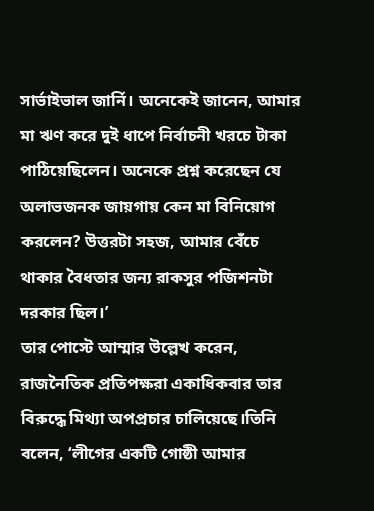সার্ভাইভাল জার্নি। অনেকেই জানেন, আমার মা ঋণ করে দুই ধাপে নির্বাচনী খরচে টাকা পাঠিয়েছিলেন। অনেকে প্রশ্ন করেছেন যে অলাভজনক জায়গায় কেন মা বিনিয়োগ করলেন? উত্তরটা সহজ, আমার বেঁচে থাকার বৈধতার জন্য রাকসুর পজিশনটা দরকার ছিল।’
তার পোস্টে আম্মার উল্লেখ করেন, রাজনৈতিক প্রতিপক্ষরা একাধিকবার তার বিরুদ্ধে মিথ্যা অপপ্রচার চালিয়েছে।তিনি বলেন, ‘লীগের একটি গোষ্ঠী আমার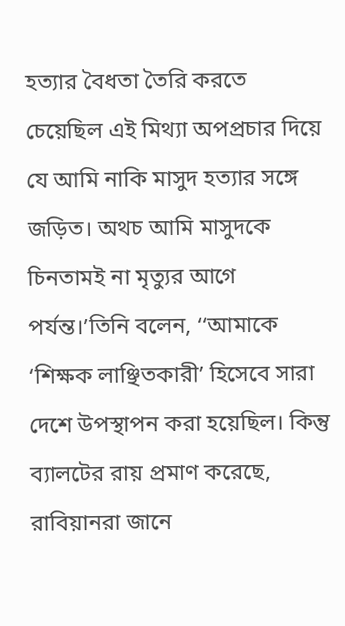হত্যার বৈধতা তৈরি করতে চেয়েছিল এই মিথ্যা অপপ্রচার দিয়ে যে আমি নাকি মাসুদ হত্যার সঙ্গে জড়িত। অথচ আমি মাসুদকে চিনতামই না মৃত্যুর আগে পর্যন্ত।’তিনি বলেন, ‘‘আমাকে ‘শিক্ষক লাঞ্ছিতকারী’ হিসেবে সারা দেশে উপস্থাপন করা হয়েছিল। কিন্তু ব্যালটের রায় প্রমাণ করেছে, রাবিয়ানরা জানে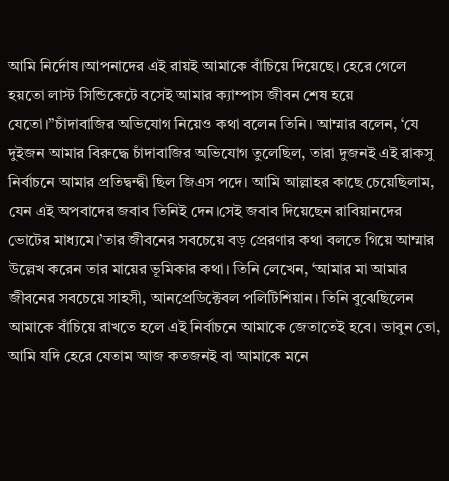আমি নির্দোষ।আপনাদের এই রায়ই আমাকে বাঁচিয়ে দিয়েছে। হেরে গেলে হয়তো লাস্ট সিন্ডিকেটে বসেই আমার ক্যাম্পাস জীবন শেষ হয়ে যেতো।”চাঁদাবাজির অভিযোগ নিয়েও কথা বলেন তিনি। আম্মার বলেন, ‘যে দুইজন আমার বিরুদ্ধে চাঁদাবাজির অভিযোগ তুলেছিল, তারা দুজনই এই রাকসু নির্বাচনে আমার প্রতিদ্বন্দ্বী ছিল জিএস পদে। আমি আল্লাহর কাছে চেয়েছিলাম, যেন এই অপবাদের জবাব তিনিই দেন।সেই জবাব দিয়েছেন রাবিয়ানদের ভোটের মাধ্যমে।’তার জীবনের সবচেয়ে বড় প্রেরণার কথা বলতে গিয়ে আম্মার উল্লেখ করেন তার মায়ের ভূমিকার কথা। তিনি লেখেন, ‘আমার মা আমার জীবনের সবচেয়ে সাহসী, আনপ্রেডিক্টেবল পলিটিশিয়ান। তিনি বুঝেছিলেন আমাকে বাঁচিয়ে রাখতে হলে এই নির্বাচনে আমাকে জেতাতেই হবে। ভাবুন তো, আমি যদি হেরে যেতাম আজ কতজনই বা আমাকে মনে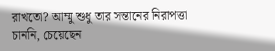রাখতো? আম্মু শুধু তার সন্তানের নিরাপত্তা চাননি, চেয়েছেন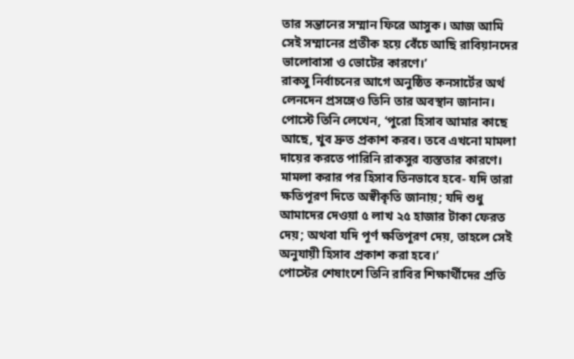তার সন্তানের সম্মান ফিরে আসুক। আজ আমি সেই সম্মানের প্রতীক হয়ে বেঁচে আছি রাবিয়ানদের ভালোবাসা ও ভোটের কারণে।’
রাকসু নির্বাচনের আগে অনুষ্ঠিত কনসার্টের অর্থ লেনদেন প্রসঙ্গেও তিনি তার অবস্থান জানান। পোস্টে তিনি লেখেন, ‘পুরো হিসাব আমার কাছে আছে, খুব দ্রুত প্রকাশ করব। তবে এখনো মামলা দায়ের করতে পারিনি রাকসুর ব্যস্ততার কারণে। মামলা করার পর হিসাব তিনভাবে হবে- যদি তারা ক্ষতিপূরণ দিতে অস্বীকৃতি জানায়; যদি শুধু আমাদের দেওয়া ৫ লাখ ২৫ হাজার টাকা ফেরত দেয়; অথবা যদি পূর্ণ ক্ষতিপূরণ দেয়, তাহলে সেই অনুযায়ী হিসাব প্রকাশ করা হবে।’
পোস্টের শেষাংশে তিনি রাবির শিক্ষার্থীদের প্রতি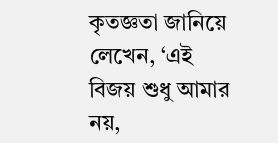কৃতজ্ঞতা জানিয়ে লেখেন, ‘এই বিজয় শুধু আমার নয়,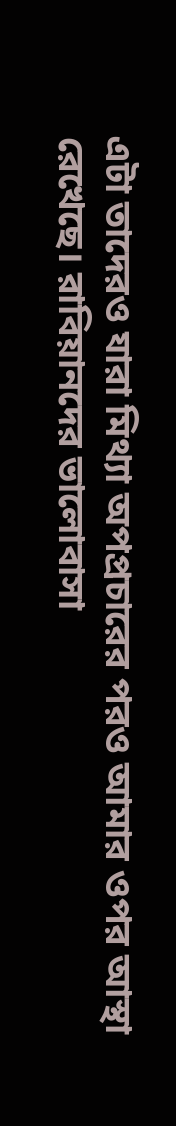এটা তাদেরও যারা মিথ্যা অপপ্রচারের পরও আমার ওপর আস্থা রেখেছে। রাবিয়ানদের ভালোবাসা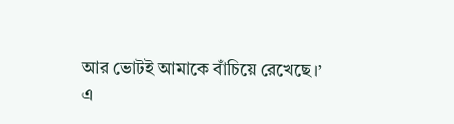আর ভোটই আমাকে বাঁচিয়ে রেখেছে।’
এ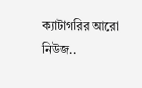ক্যাটাগরির আরো নিউজ..